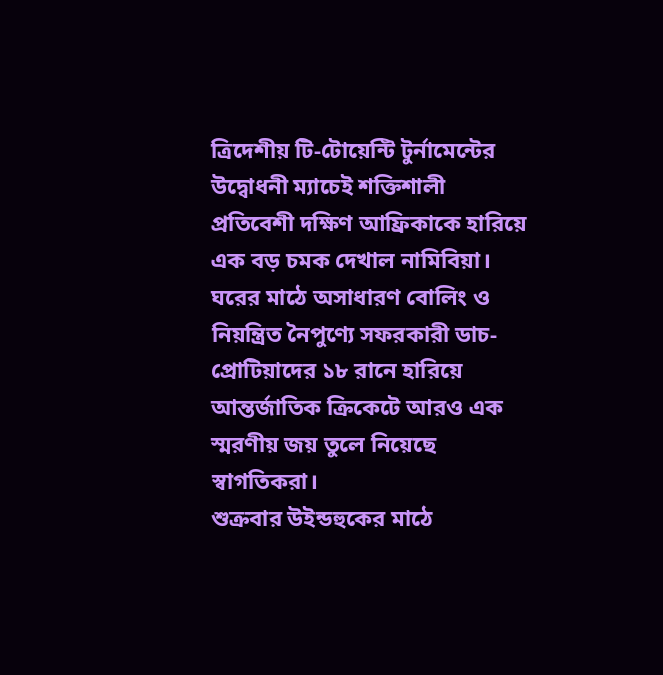ত্রিদেশীয় টি-টোয়েন্টি টুর্নামেন্টের উদ্বোধনী ম্যাচেই শক্তিশালী প্রতিবেশী দক্ষিণ আফ্রিকাকে হারিয়ে এক বড় চমক দেখাল নামিবিয়া। ঘরের মাঠে অসাধারণ বোলিং ও নিয়ন্ত্রিত নৈপুণ্যে সফরকারী ডাচ-প্রোটিয়াদের ১৮ রানে হারিয়ে আন্তর্জাতিক ক্রিকেটে আরও এক স্মরণীয় জয় তুলে নিয়েছে স্বাগতিকরা।
শুক্রবার উইন্ডহুকের মাঠে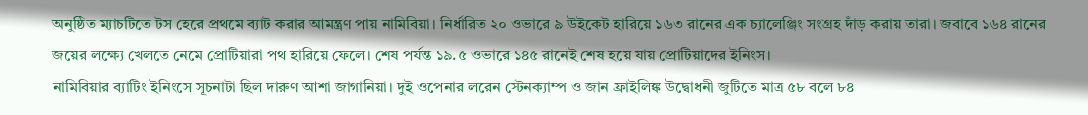অনুষ্ঠিত ম্যাচটিতে টস হেরে প্রথমে ব্যাট করার আমন্ত্রণ পায় নামিবিয়া। নির্ধারিত ২০ ওভারে ৯ উইকেট হারিয়ে ১৬৩ রানের এক চ্যালেঞ্জিং সংগ্রহ দাঁড় করায় তারা। জবাবে ১৬৪ রানের জয়ের লক্ষ্যে খেলতে নেমে প্রোটিয়ারা পথ হারিয়ে ফেলে। শেষ পর্যন্ত ১৯.৫ ওভারে ১৪৫ রানেই শেষ হয়ে যায় প্রোটিয়াদের ইনিংস।
নামিবিয়ার ব্যাটিং ইনিংসে সূচনাটা ছিল দারুণ আশা জাগানিয়া। দুই ওপেনার লরেন স্টেনক্যাম্প ও জান ফ্রাইলিঙ্ক উদ্বোধনী জুটিতে মাত্র ৫৮ বলে ৮৪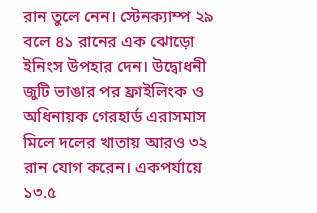রান তুলে নেন। স্টেনক্যাম্প ২৯ বলে ৪১ রানের এক ঝোড়ো ইনিংস উপহার দেন। উদ্বোধনী জুটি ভাঙার পর ফ্রাইলিংক ও অধিনায়ক গেরহার্ড এরাসমাস মিলে দলের খাতায় আরও ৩২ রান যোগ করেন। একপর্যায়ে ১৩.৫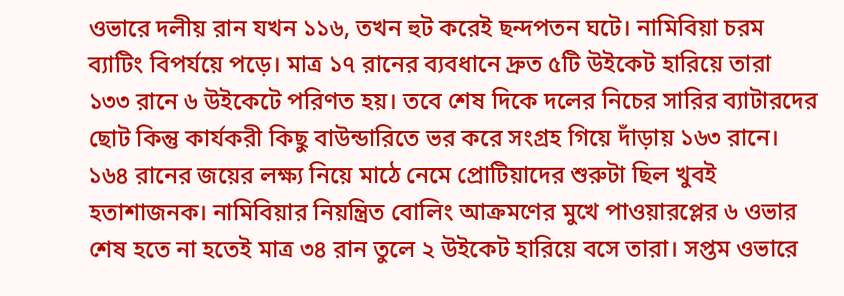ওভারে দলীয় রান যখন ১১৬, তখন হুট করেই ছন্দপতন ঘটে। নামিবিয়া চরম ব্যাটিং বিপর্যয়ে পড়ে। মাত্র ১৭ রানের ব্যবধানে দ্রুত ৫টি উইকেট হারিয়ে তারা ১৩৩ রানে ৬ উইকেটে পরিণত হয়। তবে শেষ দিকে দলের নিচের সারির ব্যাটারদের ছোট কিন্তু কার্যকরী কিছু বাউন্ডারিতে ভর করে সংগ্রহ গিয়ে দাঁড়ায় ১৬৩ রানে।
১৬৪ রানের জয়ের লক্ষ্য নিয়ে মাঠে নেমে প্রোটিয়াদের শুরুটা ছিল খুবই হতাশাজনক। নামিবিয়ার নিয়ন্ত্রিত বোলিং আক্রমণের মুখে পাওয়ারপ্লের ৬ ওভার শেষ হতে না হতেই মাত্র ৩৪ রান তুলে ২ উইকেট হারিয়ে বসে তারা। সপ্তম ওভারে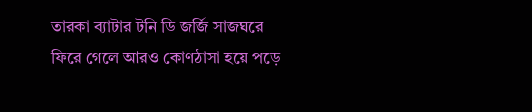তারকা ব্যাটার টনি ডি জর্জি সাজঘরে ফিরে গেলে আরও কোণঠাসা হয়ে পড়ে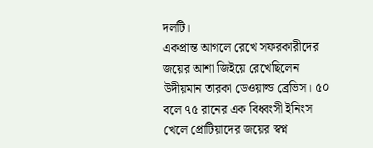দলটি।
একপ্রান্ত আগলে রেখে সফরকারীদের জয়ের আশা জিইয়ে রেখেছিলেন উদীয়মান তারকা ডেওয়াল্ড ব্রেভিস। ৫০ বলে ৭৫ রানের এক বিধ্বংসী ইনিংস খেলে প্রোটিয়াদের জয়ের স্বপ্ন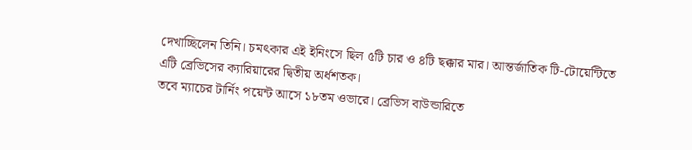দেখাচ্ছিলেন তিনি। চমৎকার এই ইনিংসে ছিল ৫টি চার ও ৪টি ছক্কার মার। আন্তর্জাতিক টি-টোয়েন্টিতে এটি ব্রেভিসের ক্যারিয়ারের দ্বিতীয় অর্ধশতক।
তবে ম্যাচের টার্নিং পয়েন্ট আসে ১৮তম ওভারে। ব্রেভিস বাউন্ডারিতে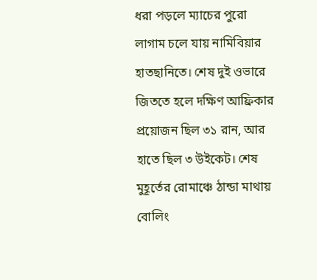ধরা পড়লে ম্যাচের পুরো লাগাম চলে যায় নামিবিয়ার হাতছানিতে। শেষ দুই ওভারে জিততে হলে দক্ষিণ আফ্রিকার প্রয়োজন ছিল ৩১ রান, আর হাতে ছিল ৩ উইকেট। শেষ মুহূর্তের রোমাঞ্চে ঠান্ডা মাথায় বোলিং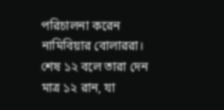পরিচালনা করেন নামিবিয়ার বোলাররা। শেষ ১২ বলে তারা দেন মাত্র ১২ রান, যা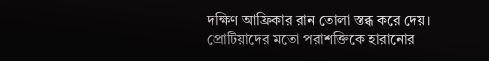দক্ষিণ আফ্রিকার রান তোলা স্তব্ধ করে দেয়।
প্রোটিয়াদের মতো পরাশক্তিকে হারানোর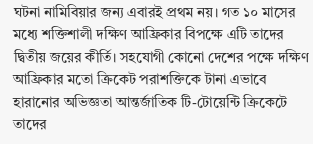ঘটনা নামিবিয়ার জন্য এবারই প্রথম নয়। গত ১০ মাসের মধ্যে শক্তিশালী দক্ষিণ আফ্রিকার বিপক্ষে এটি তাদের দ্বিতীয় জয়ের কীর্তি। সহযোগী কোনো দেশের পক্ষে দক্ষিণ আফ্রিকার মতো ক্রিকেট পরাশক্তিকে টানা এভাবে হারানোর অভিজ্ঞতা আন্তর্জাতিক টি-টোয়েন্টি ক্রিকেটে তাদের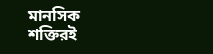মানসিক শক্তিরই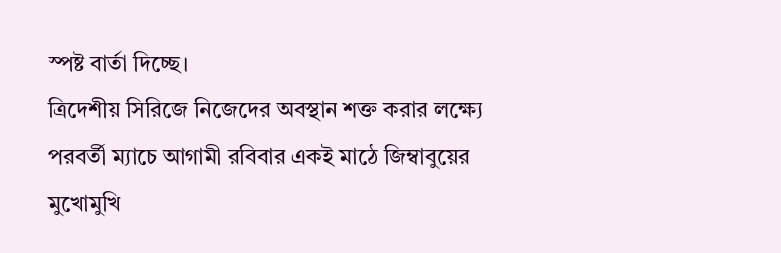স্পষ্ট বার্তা দিচ্ছে।
ত্রিদেশীয় সিরিজে নিজেদের অবস্থান শক্ত করার লক্ষ্যে পরবর্তী ম্যাচে আগামী রবিবার একই মাঠে জিম্বাবুয়ের মুখোমুখি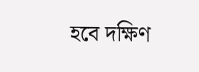হবে দক্ষিণ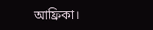আফ্রিকা।